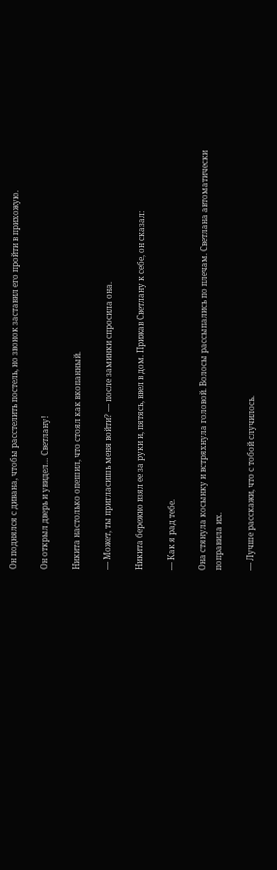Он поднялся с дивана, чтобы расстелить постель, но звонок заставил его пройти в прихожую.

Он открыл дверь и увидел… Светлану!

Никита настолько опешил, что стоял как вкопанный.

— Может, ты пригласишь меня войти? — после заминки спросила она.

Никита бережно взял ее за руки и, пятясь, ввел в дом. Прижав Светлану к себе, он сказал:

— Как я рад тебе.

Она стянула косынку и встряхнула головой. Волосы рассыпались по плечам. Светлана автоматически поправила их.

— Лучше расскажи, что с тобой случилось.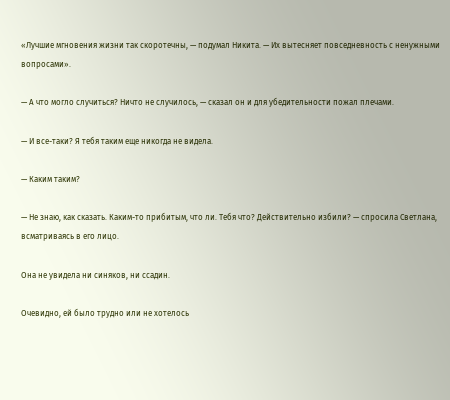«Лучшие мгновения жизни так скоротечны, — подумал Никита. — Их вытесняет повседневность с ненужными вопросами».

— А что могло случиться? Ничто не случилось, — сказал он и для убедительности пожал плечами.

— И все-таки? Я тебя таким еще никогда не видела.

— Каким таким?

— Не знаю, как сказать. Каким-то прибитым, что ли. Тебя что? Действительно избили? — спросила Светлана, всматриваясь в его лицо.

Она не увидела ни синяков, ни ссадин.

Очевидно, ей было трудно или не хотелось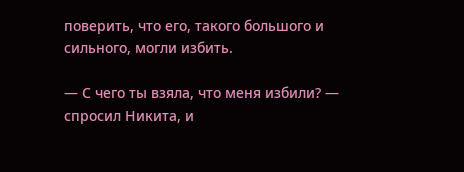поверить, что его, такого большого и сильного, могли избить.

— С чего ты взяла, что меня избили? — спросил Никита, и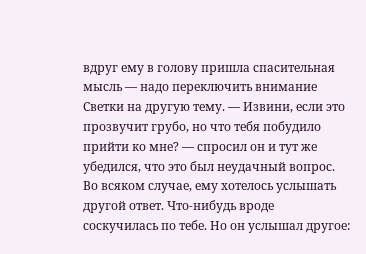вдруг ему в голову пришла спасительная мысль — надо переключить внимание Светки на другую тему. — Извини, если это прозвучит грубо, но что тебя побудило прийти ко мне? — спросил он и тут же убедился, что это был неудачный вопрос. Во всяком случае, ему хотелось услышать другой ответ. Что-нибудь вроде соскучилась по тебе. Но он услышал другое: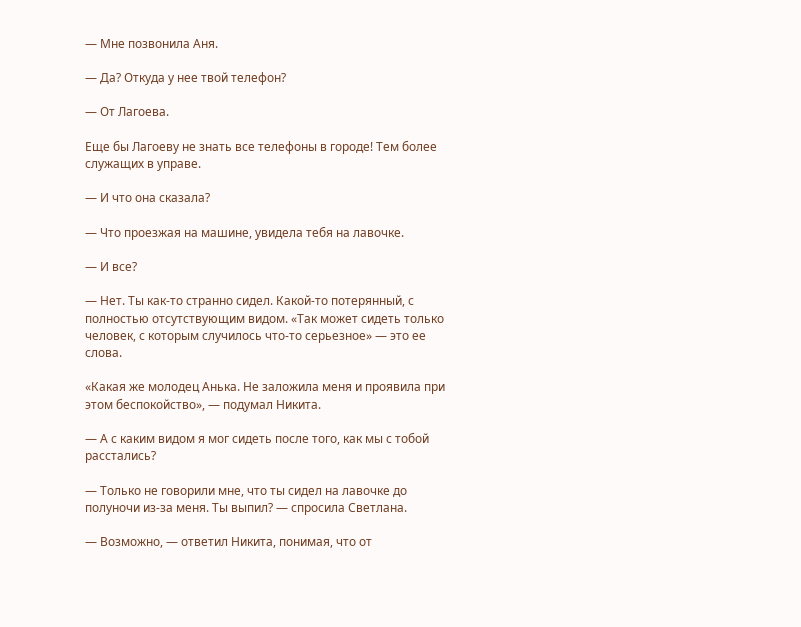— Мне позвонила Аня.

— Да? Откуда у нее твой телефон?

— От Лагоева.

Еще бы Лагоеву не знать все телефоны в городе! Тем более служащих в управе.

— И что она сказала?

— Что проезжая на машине, увидела тебя на лавочке.

— И все?

— Нет. Ты как-то странно сидел. Какой-то потерянный, с полностью отсутствующим видом. «Так может сидеть только человек, с которым случилось что-то серьезное» — это ее слова.

«Какая же молодец Анька. Не заложила меня и проявила при этом беспокойство», — подумал Никита.

— А с каким видом я мог сидеть после того, как мы с тобой расстались?

— Только не говорили мне, что ты сидел на лавочке до полуночи из-за меня. Ты выпил? — спросила Светлана.

— Возможно, — ответил Никита, понимая, что от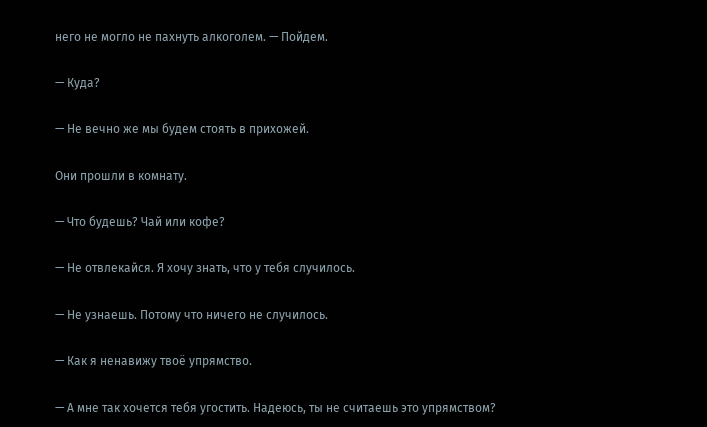него не могло не пахнуть алкоголем. — Пойдем.

— Куда?

— Не вечно же мы будем стоять в прихожей.

Они прошли в комнату.

— Что будешь? Чай или кофе?

— Не отвлекайся. Я хочу знать, что у тебя случилось.

— Не узнаешь. Потому что ничего не случилось.

— Как я ненавижу твоё упрямство.

— А мне так хочется тебя угостить. Надеюсь, ты не считаешь это упрямством?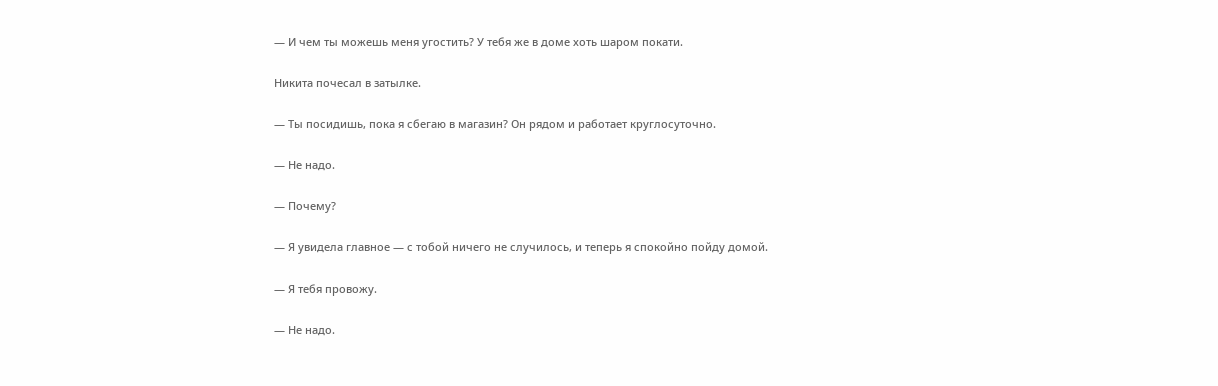— И чем ты можешь меня угостить? У тебя же в доме хоть шаром покати.

Никита почесал в затылке.

— Ты посидишь, пока я сбегаю в магазин? Он рядом и работает круглосуточно.

— Не надо.

— Почему?

— Я увидела главное — с тобой ничего не случилось, и теперь я спокойно пойду домой.

— Я тебя провожу.

— Не надо.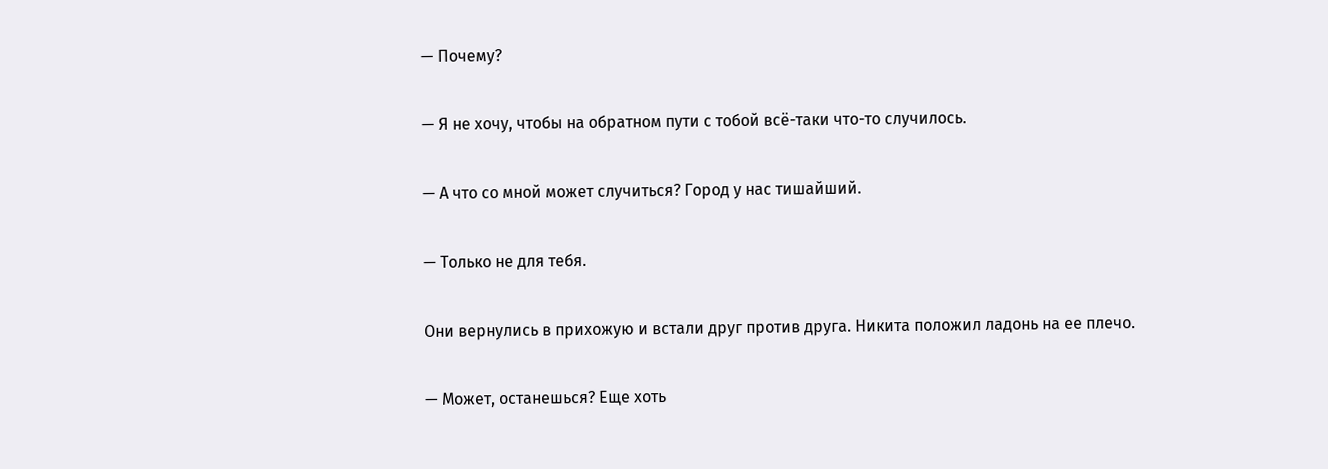— Почему?

— Я не хочу, чтобы на обратном пути с тобой всё-таки что-то случилось.

— А что со мной может случиться? Город у нас тишайший.

— Только не для тебя.

Они вернулись в прихожую и встали друг против друга. Никита положил ладонь на ее плечо.

— Может, останешься? Еще хоть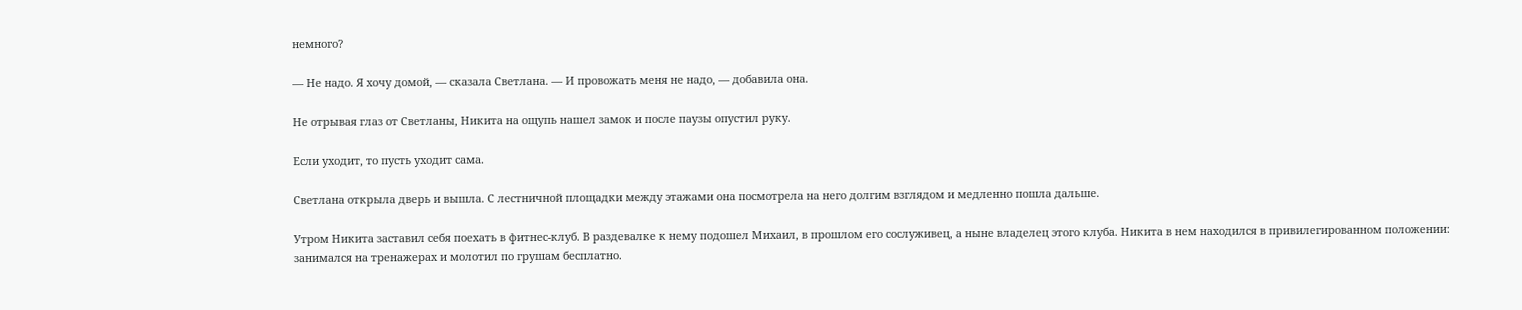немного?

— Не надо. Я хочу домой, — сказала Светлана. — И провожать меня не надо, — добавила она.

Не отрывая глаз от Светланы, Никита на ощупь нашел замок и после паузы опустил руку.

Если уходит, то пусть уходит сама.

Светлана открыла дверь и вышла. С лестничной площадки между этажами она посмотрела на него долгим взглядом и медленно пошла дальше.

Утром Никита заставил себя поехать в фитнес-клуб. В раздевалке к нему подошел Михаил, в прошлом его сослуживец, а ныне владелец этого клуба. Никита в нем находился в привилегированном положении: занимался на тренажерах и молотил по грушам бесплатно.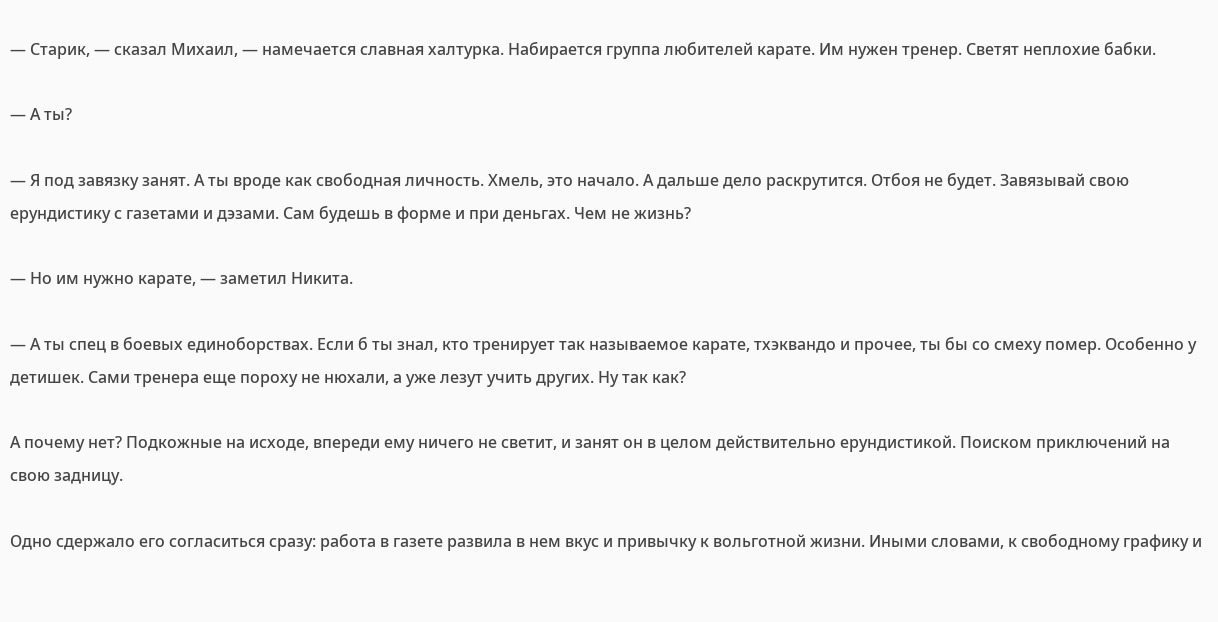— Старик, — сказал Михаил, — намечается славная халтурка. Набирается группа любителей карате. Им нужен тренер. Светят неплохие бабки.

— А ты?

— Я под завязку занят. А ты вроде как свободная личность. Хмель, это начало. А дальше дело раскрутится. Отбоя не будет. Завязывай свою ерундистику с газетами и дэзами. Сам будешь в форме и при деньгах. Чем не жизнь?

— Но им нужно карате, — заметил Никита.

— А ты спец в боевых единоборствах. Если б ты знал, кто тренирует так называемое карате, тхэквандо и прочее, ты бы со смеху помер. Особенно у детишек. Сами тренера еще пороху не нюхали, а уже лезут учить других. Ну так как?

А почему нет? Подкожные на исходе, впереди ему ничего не светит, и занят он в целом действительно ерундистикой. Поиском приключений на свою задницу.

Одно сдержало его согласиться сразу: работа в газете развила в нем вкус и привычку к вольготной жизни. Иными словами, к свободному графику и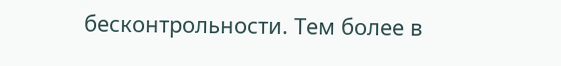бесконтрольности. Тем более в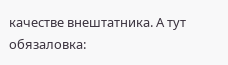качестве внештатника. А тут обязаловка: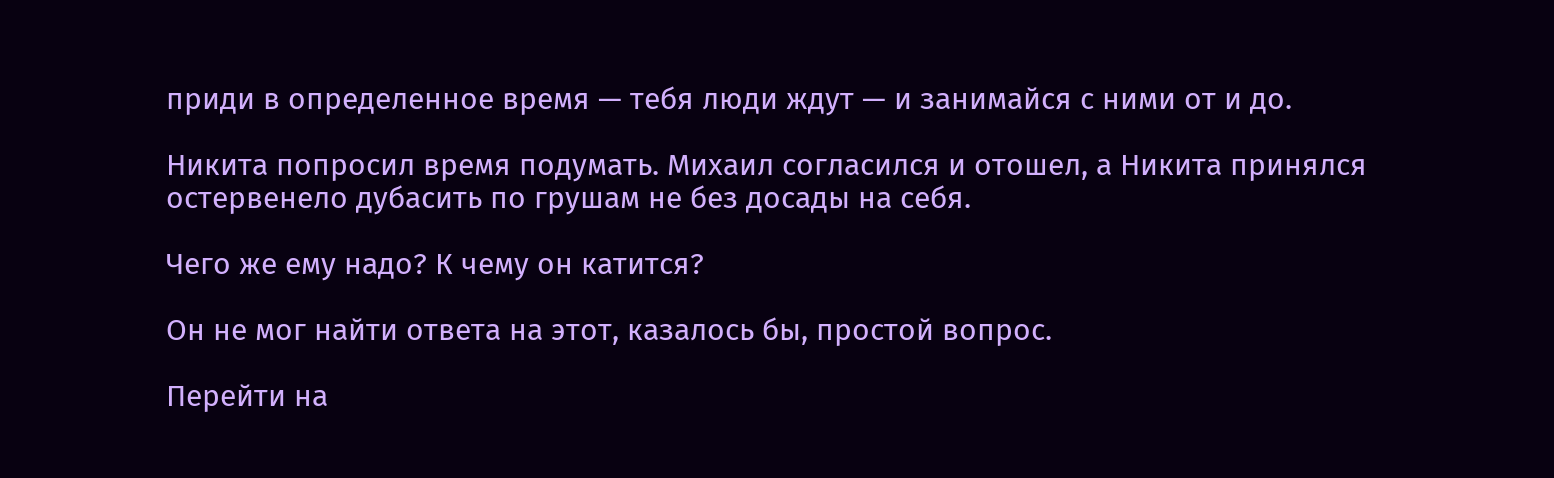приди в определенное время — тебя люди ждут — и занимайся с ними от и до.

Никита попросил время подумать. Михаил согласился и отошел, а Никита принялся остервенело дубасить по грушам не без досады на себя.

Чего же ему надо? К чему он катится?

Он не мог найти ответа на этот, казалось бы, простой вопрос.

Перейти на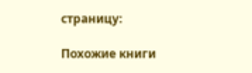страницу:

Похожие книги